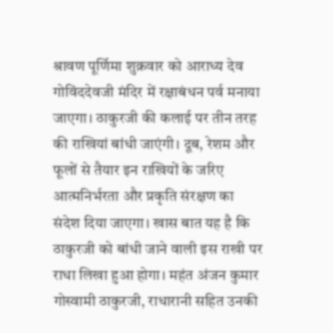श्रावण पूर्णिमा शुक्रवार को आराध्य देव गोविंददेवजी मंदिर में रक्षाबंधन पर्व मनाया जाएगा। ठाकुरजी की कलाई पर तीन तरह की राखियां बांधी जाएंगी। दूब, रेशम और फूलों से तैयार इन राखियों के जरिए आत्मनिर्भरता और प्रकृति संरक्षण का संदेश दिया जाएगा। खास बात यह है कि ठाकुरजी को बांधी जाने वाली इस राखी पर राधा लिखा हुआ होगा। महंत अंजन कुमार गोस्वामी ठाकुरजी, राधारानी सहित उनकी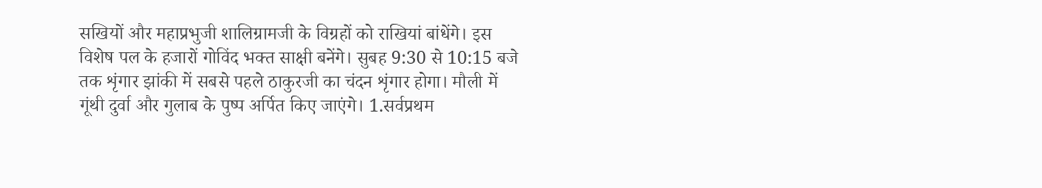सखियों और महाप्रभुजी शालिग्रामजी के विग्रहों को राखियां बांधेंगे। इस विशेष पल के हजारों गोविंद भक्त साक्षी बनेंगे। सुबह 9:30 से 10:15 बजे तक शृंगार झांकी में सबसे पहले ठाकुरजी का चंदन शृंगार होगा। मौली में गूंथी दुर्वा और गुलाब के पुष्प अर्पित किए जाएंगे। 1.सर्वप्रथम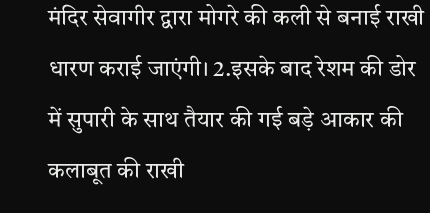मंदिर सेवागीर द्वारा मोगरे की कली से बनाई राखी धारण कराई जाएंगी। 2.इसके बाद रेशम की डोर में सुपारी के साथ तैयार की गई बड़े आकार की कलाबूत की राखी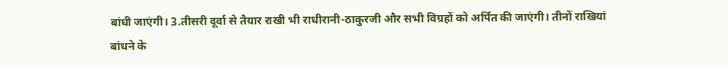बांधी जाएंगी। 3.तीसरी दूर्वा से तैयार राखी भी राधीरानी-ठाकुरजी और सभी विग्रहों को अर्पित की जाएंगी। तीनों राखियां बांधने के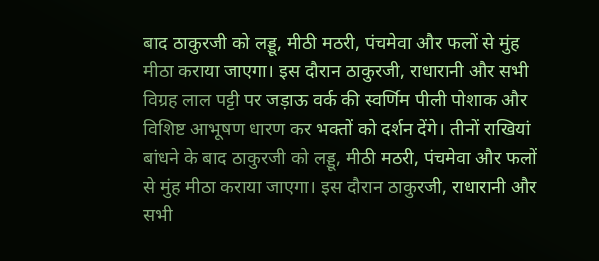बाद ठाकुरजी को लड्डू, मीठी मठरी, पंचमेवा और फलों से मुंह मीठा कराया जाएगा। इस दौरान ठाकुरजी, राधारानी और सभी विग्रह लाल पट्टी पर जड़ाऊ वर्क की स्वर्णिम पीली पोशाक और विशिष्ट आभूषण धारण कर भक्तों को दर्शन देंगे। तीनों राखियां बांधने के बाद ठाकुरजी को लड्डू, मीठी मठरी, पंचमेवा और फलों से मुंह मीठा कराया जाएगा। इस दौरान ठाकुरजी, राधारानी और सभी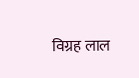विग्रह लाल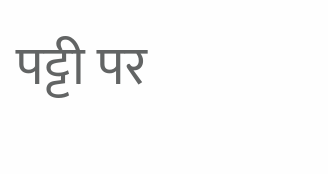पट्टी पर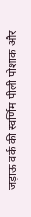जड़ाऊ वर्क की स्वर्णिम पीली पोशाक और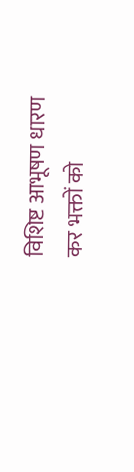विशिष्ट आभूषण धारण कर भक्तों को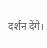दर्शन देंगे।